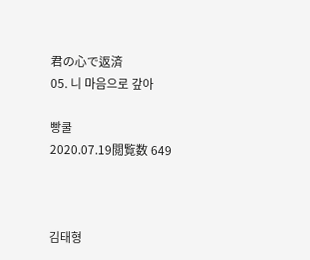君の心で返済
05. 니 마음으로 갚아

빵쿨
2020.07.19閲覧数 649



김태형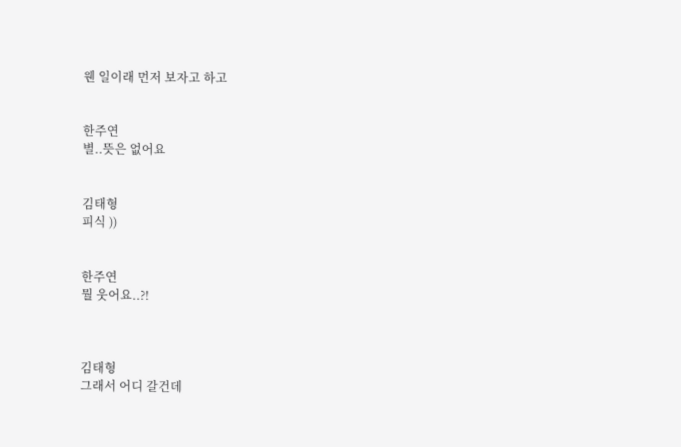웬 일이래 먼저 보자고 하고


한주연
별..뜻은 없어요


김태형
피식 ))


한주연
뭘 웃어요..?!



김태형
그래서 어디 갈건데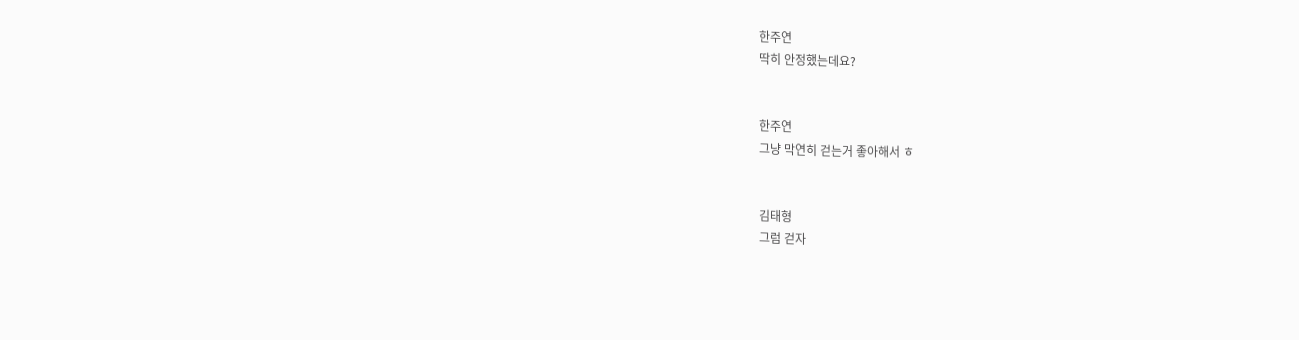한주연
딱히 안정했는데요?


한주연
그냥 막연히 걷는거 좋아해서 ㅎ


김태형
그럼 걷자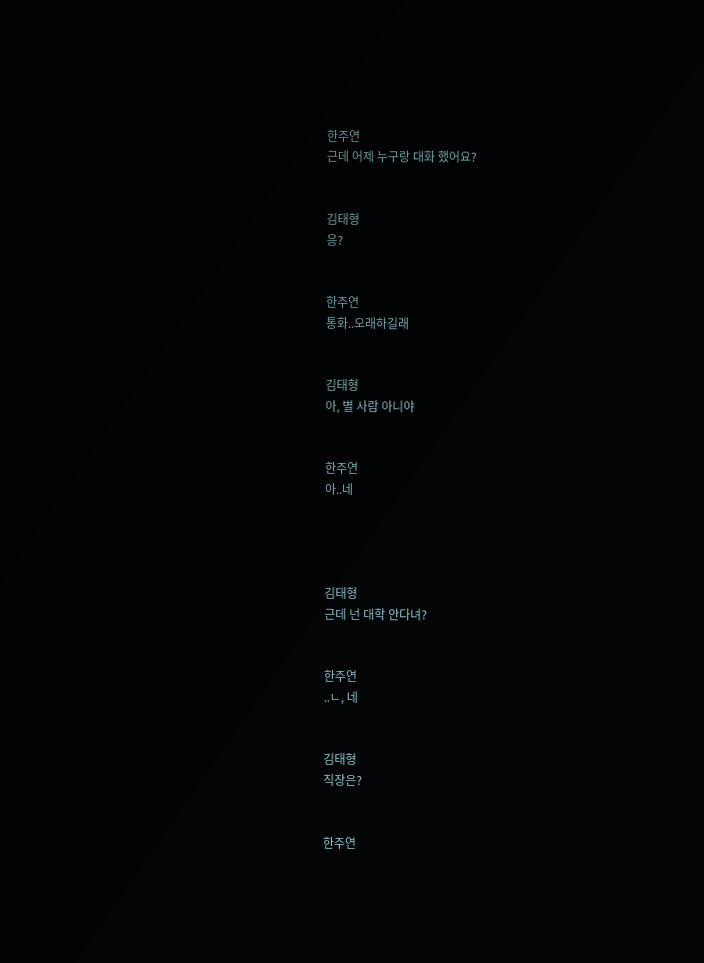한주연
근데 어제 누구랑 대화 했어요?


김태형
응?


한주연
통화..오래하길래


김태형
아, 별 사람 아니야


한주연
아..네




김태형
근데 넌 대학 안다녀?


한주연
..ㄴ, 네


김태형
직장은?


한주연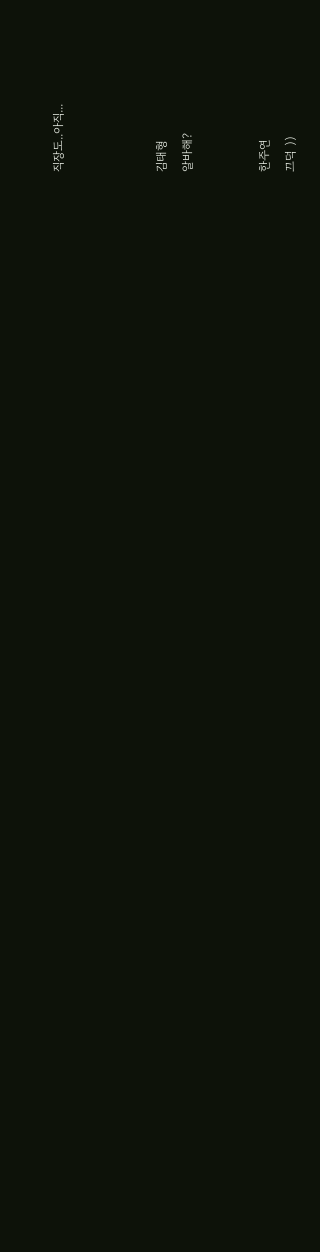직장도..아직...



김태형
알바해?


한주연
끄덕 ))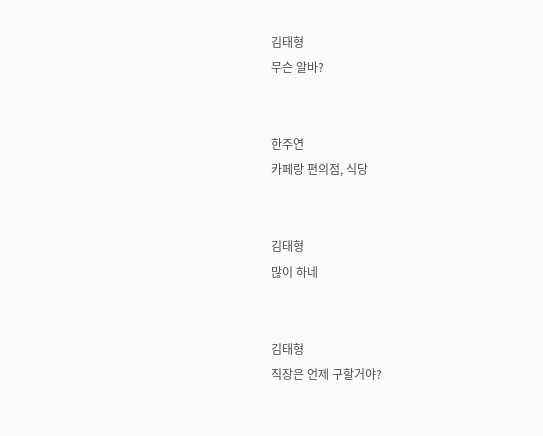김태형
무슨 알바?


한주연
카페랑 편의점, 식당


김태형
많이 하네


김태형
직장은 언제 구할거야?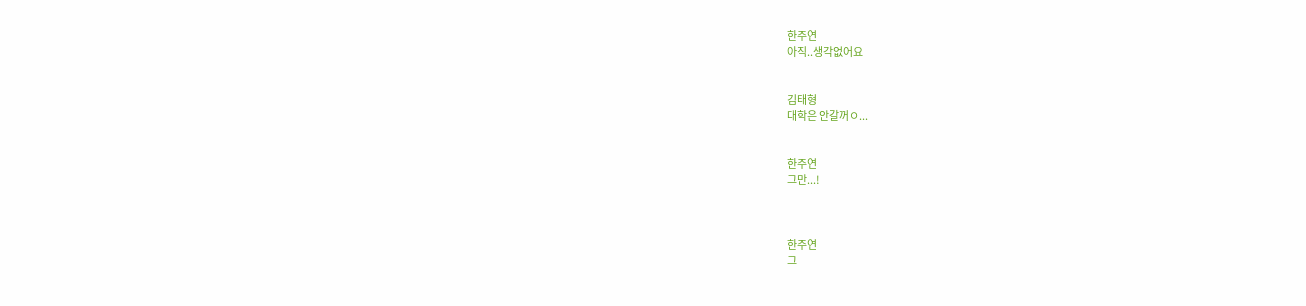한주연
아직..생각없어요


김태형
대학은 안갈꺼ㅇ...


한주연
그만...!



한주연
그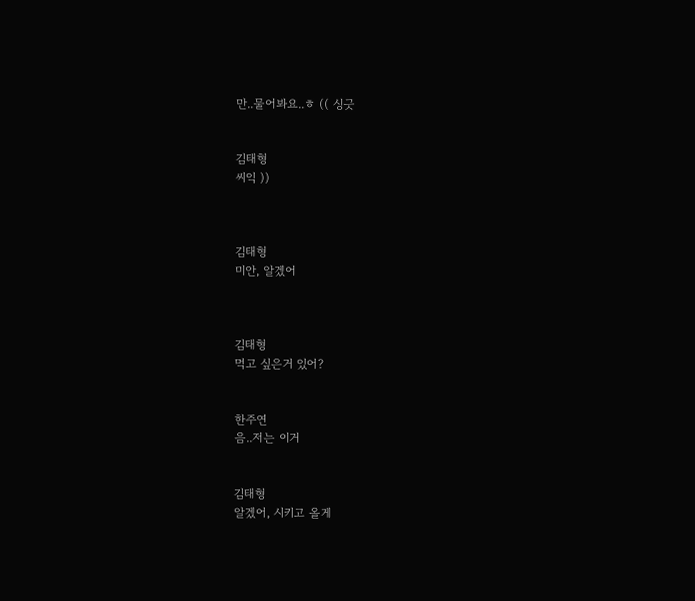만..물어봐요..ㅎ (( 싱긋


김태형
씨익 ))



김태형
미안, 알겠어



김태형
먹고 싶은거 있어?


한주연
음..저는 이거


김태형
알겠어, 시키고 올게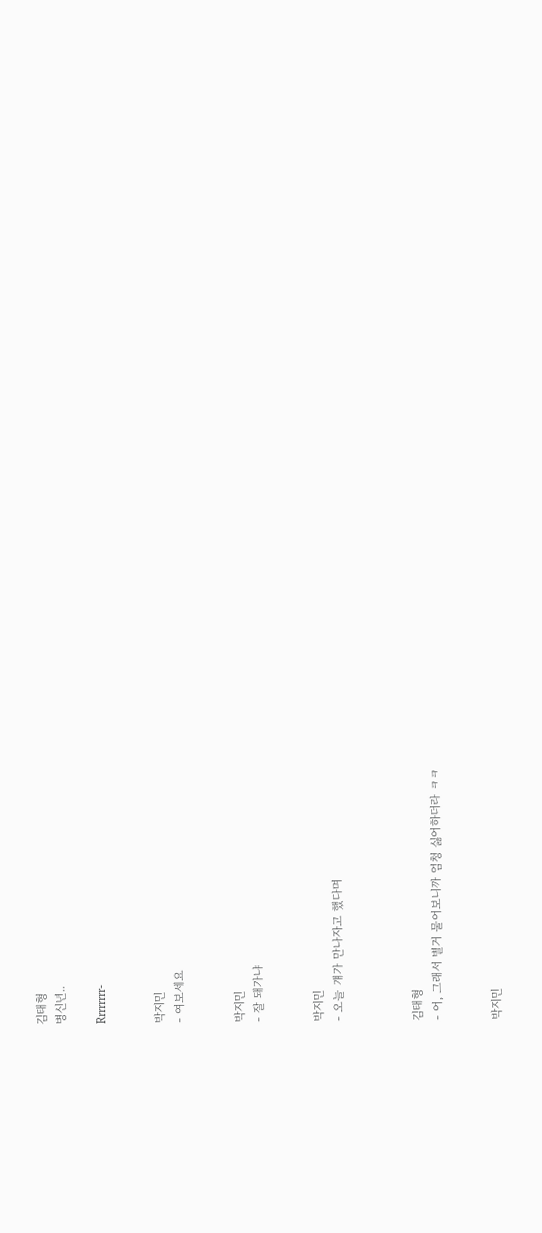김태형
병신년..

Rrrrrrrr-


박지민
- 여보세요


박지민
- 잘 돼가냐


박지민
- 오늘 걔가 만나자고 했다며



김태형
- 어, 그래서 별거 물어보니까 엄청 싫어하더라 ㅋㅋ


박지민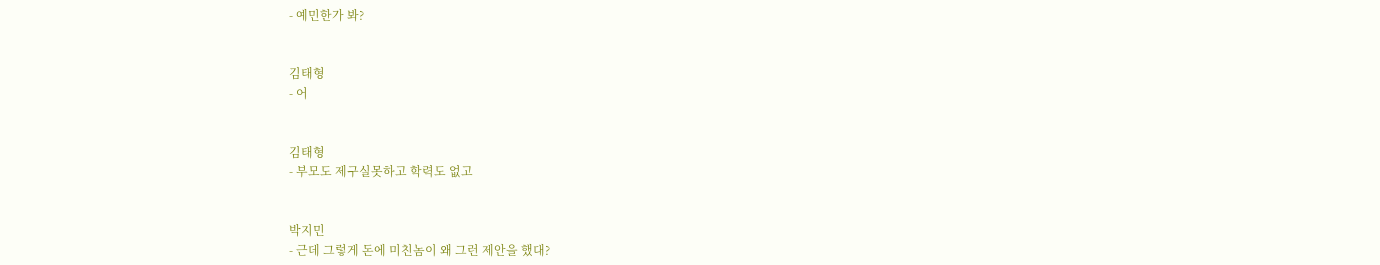- 예민한가 봐?


김태형
- 어


김태형
- 부모도 제구실못하고 학력도 없고


박지민
- 근데 그렇게 돈에 미친놈이 왜 그런 제안을 했대?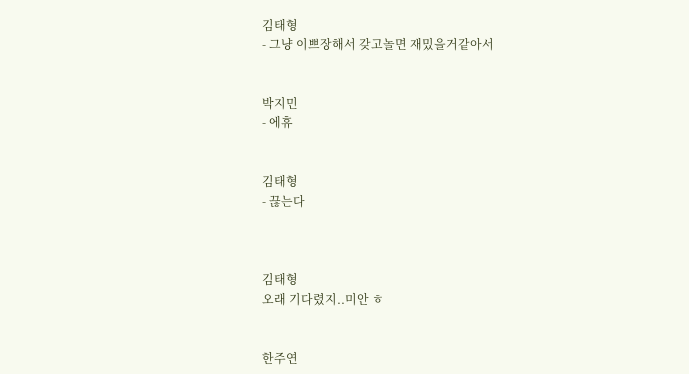김태형
- 그냥 이쁘장해서 갖고놀면 재밌을거같아서


박지민
- 에휴


김태형
- 끊는다



김태형
오래 기다렸지..미안 ㅎ


한주연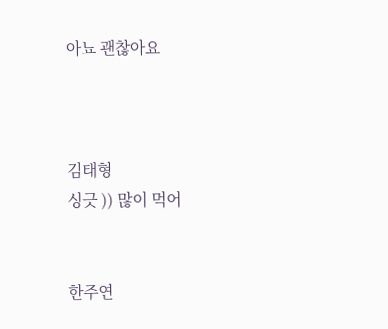아뇨 괜찮아요



김태형
싱긋 )) 많이 먹어


한주연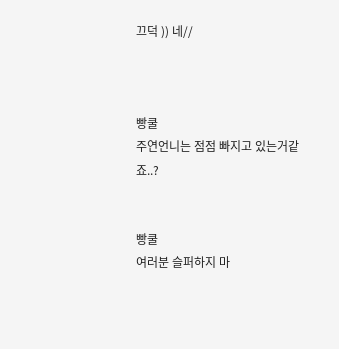끄덕 )) 네//



빵쿨
주연언니는 점점 빠지고 있는거같죠..?


빵쿨
여러분 슬퍼하지 마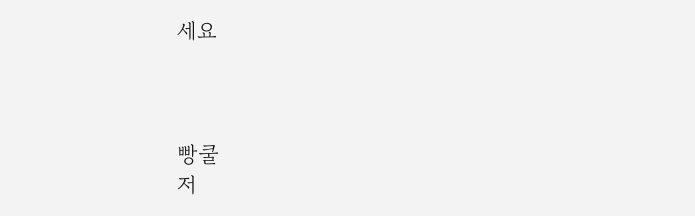세요



빵쿨
저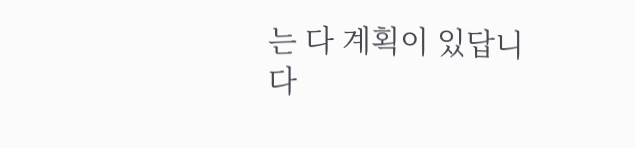는 다 계획이 있답니다